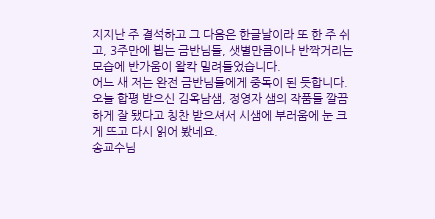지지난 주 결석하고 그 다음은 한글날이라 또 한 주 쉬고, 3주만에 뵙는 금반님들, 샛별만큼이나 반짝거리는 모습에 반가움이 왈칵 밀려들었습니다.
어느 새 저는 완전 금반님들에게 중독이 된 듯합니다.
오늘 합평 받으신 김옥남샘, 정영자 샘의 작품들 깔끔하게 잘 됐다고 칭찬 받으셔서 시샘에 부러움에 눈 크게 뜨고 다시 읽어 봤네요.
송교수님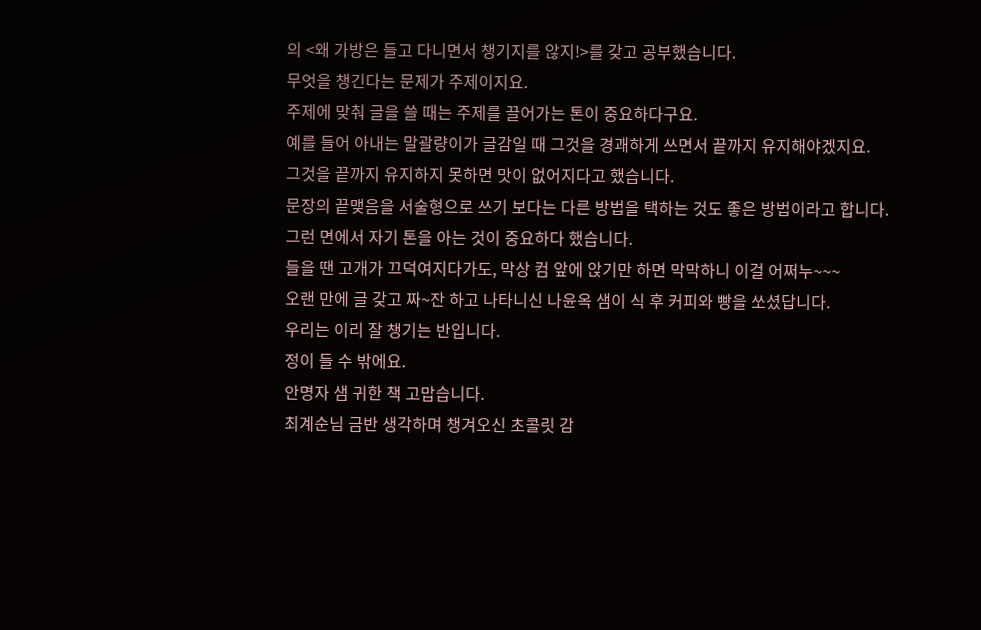의 <왜 가방은 들고 다니면서 챙기지를 않지!>를 갖고 공부했습니다.
무엇을 챙긴다는 문제가 주제이지요.
주제에 맞춰 글을 쓸 때는 주제를 끌어가는 톤이 중요하다구요.
예를 들어 아내는 말괄량이가 글감일 때 그것을 경괘하게 쓰면서 끝까지 유지해야겠지요.
그것을 끝까지 유지하지 못하면 맛이 없어지다고 했습니다.
문장의 끝맺음을 서술형으로 쓰기 보다는 다른 방법을 택하는 것도 좋은 방법이라고 합니다.
그런 면에서 자기 톤을 아는 것이 중요하다 했습니다.
들을 땐 고개가 끄덕여지다가도, 막상 컴 앞에 앉기만 하면 막막하니 이걸 어쩌누~~~
오랜 만에 글 갖고 짜~잔 하고 나타니신 나윤옥 샘이 식 후 커피와 빵을 쏘셨답니다.
우리는 이리 잘 챙기는 반입니다.
정이 들 수 밖에요.
안명자 샘 귀한 책 고맙습니다.
최계순님 금반 생각하며 챙겨오신 초콜릿 감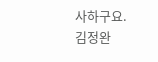사하구요.
김정완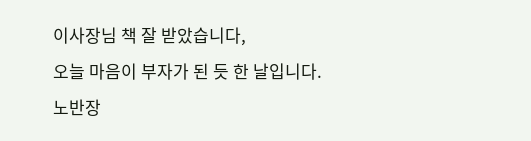이사장님 책 잘 받았습니다,
오늘 마음이 부자가 된 듯 한 날입니다.
노반장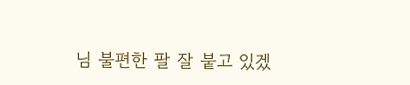님 불편한 팔 잘 붙고 있겠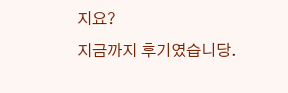지요?
지금까지 후기였습니당.